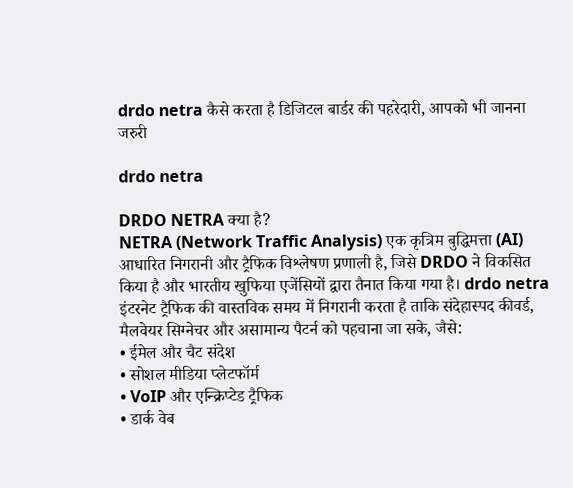drdo netra कैसे करता है डिजिटल बार्डर की पहरेदारी, आपको भी जानना जरुरी

drdo netra

DRDO NETRA क्या है?
NETRA (Network Traffic Analysis) एक कृत्रिम बुद्धिमत्ता (AI) आधारित निगरानी और ट्रैफिक विश्लेषण प्रणाली है, जिसे DRDO ने विकसित किया है और भारतीय खुफिया एजेंसियों द्वारा तैनात किया गया है। drdo netra इंटरनेट ट्रैफिक की वास्तविक समय में निगरानी करता है ताकि संदेहास्पद कीवर्ड, मैलवेयर सिग्नेचर और असामान्य पैटर्न को पहचाना जा सके, जैसे:
• ईमेल और चैट संदेश
• सोशल मीडिया प्लेटफॉर्म
• VoIP और एन्क्रिप्टेड ट्रैफिक
• डार्क वेब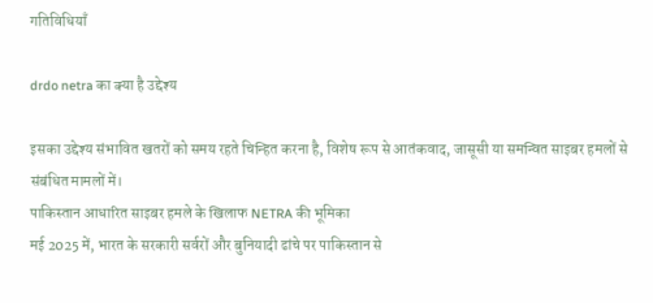गतिविधियाँ

drdo netra का क्या है उद्देश्य

इसका उद्देश्य संभावित खतरों को समय रहते चिन्हित करना है, विशेष रूप से आतंकवाद, जासूसी या समन्वित साइबर हमलों से संबंधित मामलों में।
पाकिस्तान आधारित साइबर हमले के खिलाफ NETRA की भूमिका
मई 2025 में, भारत के सरकारी सर्वरों और बुनियादी ढांचे पर पाकिस्तान से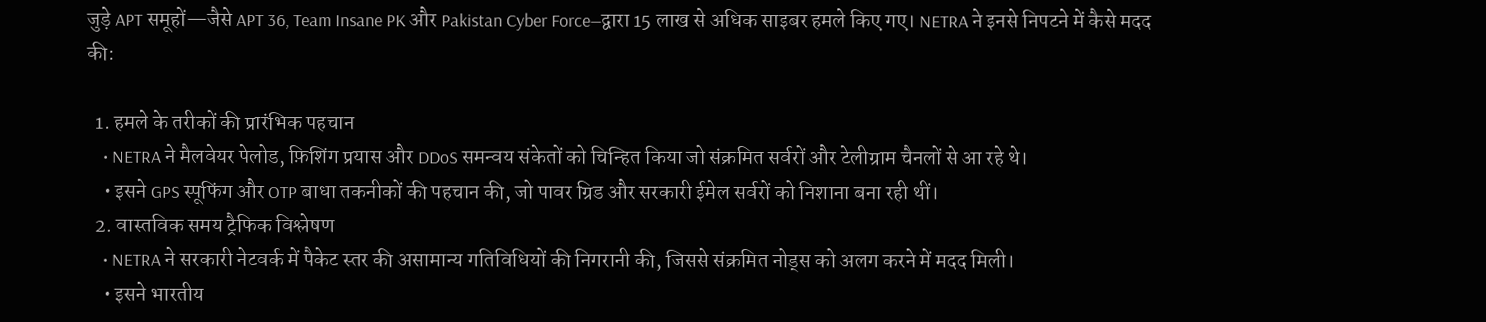जुड़े APT समूहों—जैसे APT 36, Team Insane PK और Pakistan Cyber Force—द्वारा 15 लाख से अधिक साइबर हमले किए गए। NETRA ने इनसे निपटने में कैसे मदद की:

  1. हमले के तरीकों की प्रारंभिक पहचान
    • NETRA ने मैलवेयर पेलोड, फ़िशिंग प्रयास और DDoS समन्वय संकेतों को चिन्हित किया जो संक्रमित सर्वरों और टेलीग्राम चैनलों से आ रहे थे।
    • इसने GPS स्पूफिंग और OTP बाधा तकनीकों की पहचान की, जो पावर ग्रिड और सरकारी ईमेल सर्वरों को निशाना बना रही थीं।
  2. वास्तविक समय ट्रैफिक विश्लेषण
    • NETRA ने सरकारी नेटवर्क में पैकेट स्तर की असामान्य गतिविधियों की निगरानी की, जिससे संक्रमित नोड्स को अलग करने में मदद मिली।
    • इसने भारतीय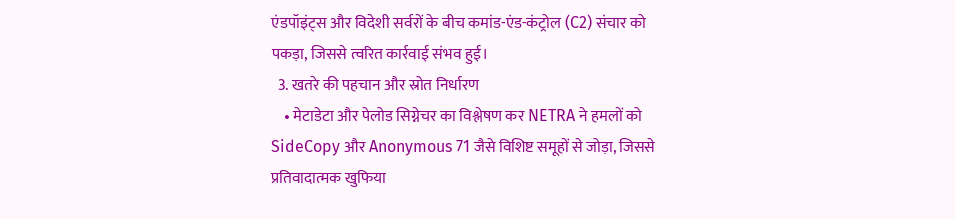एंडपॉइंट्स और विदेशी सर्वरों के बीच कमांड-एंड-कंट्रोल (C2) संचार को पकड़ा, जिससे त्वरित कार्रवाई संभव हुई।
  3. खतरे की पहचान और स्रोत निर्धारण
    • मेटाडेटा और पेलोड सिग्नेचर का विश्लेषण कर NETRA ने हमलों को SideCopy और Anonymous 71 जैसे विशिष्ट समूहों से जोड़ा, जिससे प्रतिवादात्मक खुफिया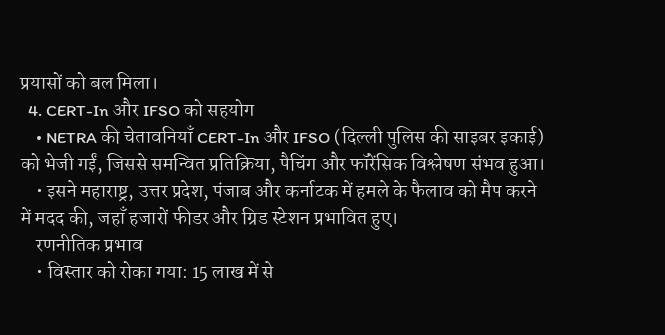प्रयासों को बल मिला।
  4. CERT-In और IFSO को सहयोग
    • NETRA की चेतावनियाँ CERT-In और IFSO (दिल्ली पुलिस की साइबर इकाई) को भेजी गईं, जिससे समन्वित प्रतिक्रिया, पैचिंग और फॉरेंसिक विश्लेषण संभव हुआ।
    • इसने महाराष्ट्र, उत्तर प्रदेश, पंजाब और कर्नाटक में हमले के फैलाव को मैप करने में मदद की, जहाँ हजारों फीडर और ग्रिड स्टेशन प्रभावित हुए।
    रणनीतिक प्रभाव
    • विस्तार को रोका गया: 15 लाख में से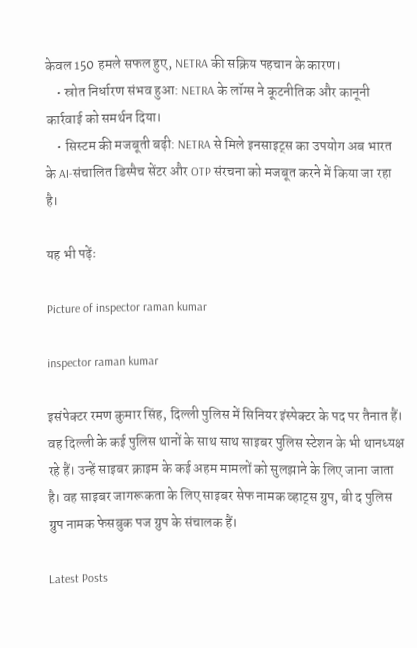केवल 150 हमले सफल हुए, NETRA की सक्रिय पहचान के कारण।
    • स्रोत निर्धारण संभव हुआ: NETRA के लॉग्स ने कूटनीतिक और कानूनी कार्रवाई को समर्थन दिया।
    • सिस्टम की मजबूती बढ़ी: NETRA से मिले इनसाइट्स का उपयोग अब भारत के AI-संचालित डिस्पैच सेंटर और OTP संरचना को मजबूत करने में किया जा रहा है।

यह भी पढ़ेंः

Picture of inspector raman kumar

inspector raman kumar

इसंपेक्टर रमण कुमार सिंह, दिल्ली पुलिस में सिनियर इंस्पेक्टर के पद पर तैनात हैं। वह दिल्ली के कई पुलिस थानों के साथ साथ साइबर पुलिस स्टेशन के भी थानध्यक्ष रहे हैं। उन्हें साइबर क्राइम के कई अहम मामलों को सुलझाने के लिए जाना जाता है। वह साइबर जागरूकता के लिए साइबर सेफ नामक व्हाट्स ग्रुप, बी द पुलिस ग्रुप नामक फेसबुक पज ग्रुप के संचालक हैं।

Latest Posts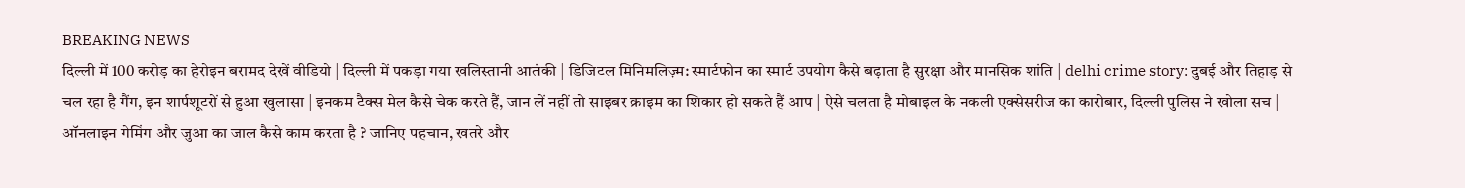BREAKING NEWS
दिल्ली में 100 करोड़ का हेरोइन बरामद देखें वीडियो | दिल्ली में पकड़ा गया खलिस्तानी आतंकी | डिजिटल मिनिमलिज़्म: स्मार्टफोन का स्मार्ट उपयोग कैसे बढ़ाता है सुरक्षा और मानसिक शांति | delhi crime story: दुबई और तिहाड़ से चल रहा है गैंग, इन शार्पशूटरों से हुआ खुलासा | इनकम टैक्स मेल कैसे चेक करते हैं, जान लें नहीं तो साइबर क्राइम का शिकार हो सकते हैं आप | ऐसे चलता है मोबाइल के नकली एक्सेसरीज का कारोबार, दिल्ली पुलिस ने खोला सच | ऑनलाइन गेमिंग और जुआ का जाल कैसे काम करता है ? जानिए पहचान, खतरे और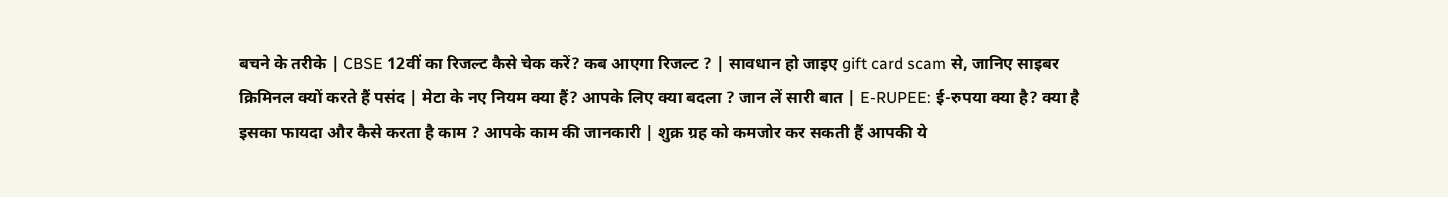बचने के तरीके | CBSE 12वीं का रिजल्ट कैसे चेक करें? कब आएगा रिजल्ट ? | सावधान हो जाइए gift card scam से, जानिए साइबर क्रिमिनल क्यों करते हैं पसंद | मेटा के नए नियम क्या हैं? आपके लिए क्या बदला ? जान लें सारी बात | E-RUPEE: ई-रुपया क्या है? क्या है इसका फायदा और कैसे करता है काम ? आपके काम की जानकारी | शुक्र ग्रह को कमजोर कर सकती हैं आपकी ये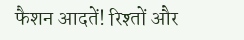फैशन आदतें! रिश्तों और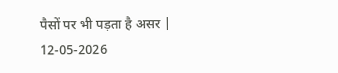पैसों पर भी पड़ता है असर |
12-05-2026